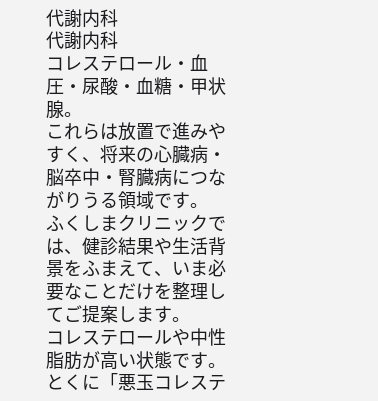代謝内科
代謝内科
コレステロール・血圧・尿酸・血糖・甲状腺。
これらは放置で進みやすく、将来の心臓病・脳卒中・腎臓病につながりうる領域です。
ふくしまクリニックでは、健診結果や生活背景をふまえて、いま必要なことだけを整理してご提案します。
コレステロールや中性脂肪が高い状態です。とくに「悪玉コレステ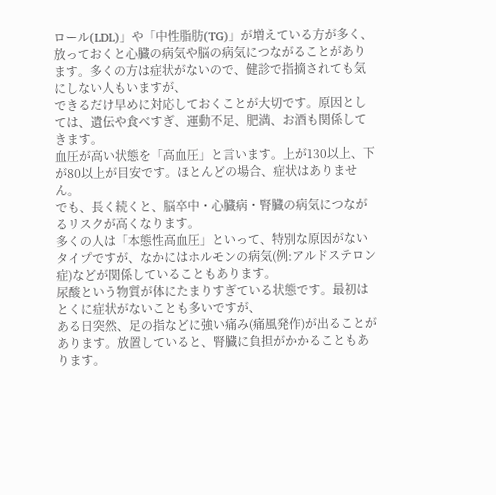ロール(LDL)」や「中性脂肪(TG)」が増えている方が多く、
放っておくと心臓の病気や脳の病気につながることがあります。多くの方は症状がないので、健診で指摘されても気にしない人もいますが、
できるだけ早めに対応しておくことが大切です。原因としては、遺伝や食べすぎ、運動不足、肥満、お酒も関係してきます。
血圧が高い状態を「高血圧」と言います。上が130以上、下が80以上が目安です。ほとんどの場合、症状はありません。
でも、長く続くと、脳卒中・心臓病・腎臓の病気につながるリスクが高くなります。
多くの人は「本態性高血圧」といって、特別な原因がないタイプですが、なかにはホルモンの病気(例:アルドステロン症)などが関係していることもあります。
尿酸という物質が体にたまりすぎている状態です。最初はとくに症状がないことも多いですが、
ある日突然、足の指などに強い痛み(痛風発作)が出ることがあります。放置していると、腎臓に負担がかかることもあります。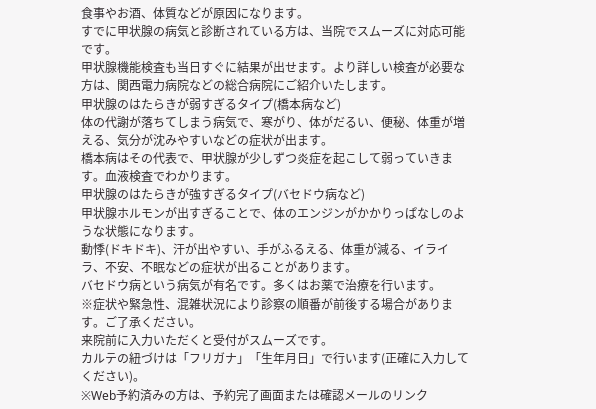食事やお酒、体質などが原因になります。
すでに甲状腺の病気と診断されている方は、当院でスムーズに対応可能です。
甲状腺機能検査も当日すぐに結果が出せます。より詳しい検査が必要な方は、関西電力病院などの総合病院にご紹介いたします。
甲状腺のはたらきが弱すぎるタイプ(橋本病など)
体の代謝が落ちてしまう病気で、寒がり、体がだるい、便秘、体重が増える、気分が沈みやすいなどの症状が出ます。
橋本病はその代表で、甲状腺が少しずつ炎症を起こして弱っていきます。血液検査でわかります。
甲状腺のはたらきが強すぎるタイプ(バセドウ病など)
甲状腺ホルモンが出すぎることで、体のエンジンがかかりっぱなしのような状態になります。
動悸(ドキドキ)、汗が出やすい、手がふるえる、体重が減る、イライラ、不安、不眠などの症状が出ることがあります。
バセドウ病という病気が有名です。多くはお薬で治療を行います。
※症状や緊急性、混雑状況により診察の順番が前後する場合があります。ご了承ください。
来院前に入力いただくと受付がスムーズです。
カルテの紐づけは「フリガナ」「生年月日」で行います(正確に入力してください)。
※Web予約済みの方は、予約完了画面または確認メールのリンク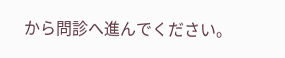から問診へ進んでください。